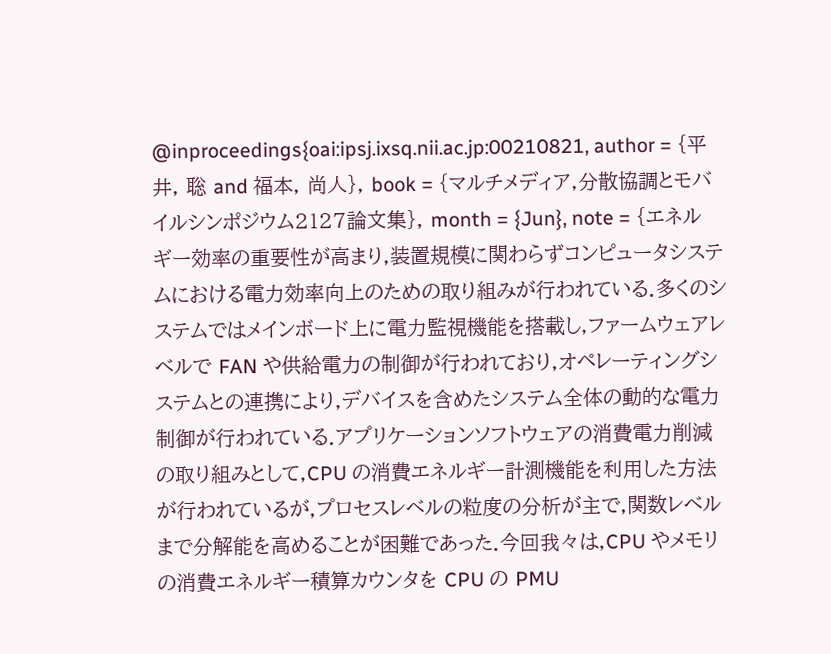@inproceedings{oai:ipsj.ixsq.nii.ac.jp:00210821, author = {平井, 聡 and 福本, 尚人}, book = {マルチメディア,分散協調とモバイルシンポジウム2127論文集}, month = {Jun}, note = {エネルギー効率の重要性が高まり,装置規模に関わらずコンピュータシステムにおける電力効率向上のための取り組みが行われている.多くのシステムではメインボード上に電力監視機能を搭載し,ファームウェアレベルで FAN や供給電力の制御が行われており,オペレーティングシステムとの連携により,デバイスを含めたシステム全体の動的な電力制御が行われている.アプリケーションソフトウェアの消費電力削減の取り組みとして,CPU の消費エネルギー計測機能を利用した方法が行われているが,プロセスレベルの粒度の分析が主で,関数レベルまで分解能を高めることが困難であった.今回我々は,CPU やメモリの消費エネルギー積算カウンタを CPU の PMU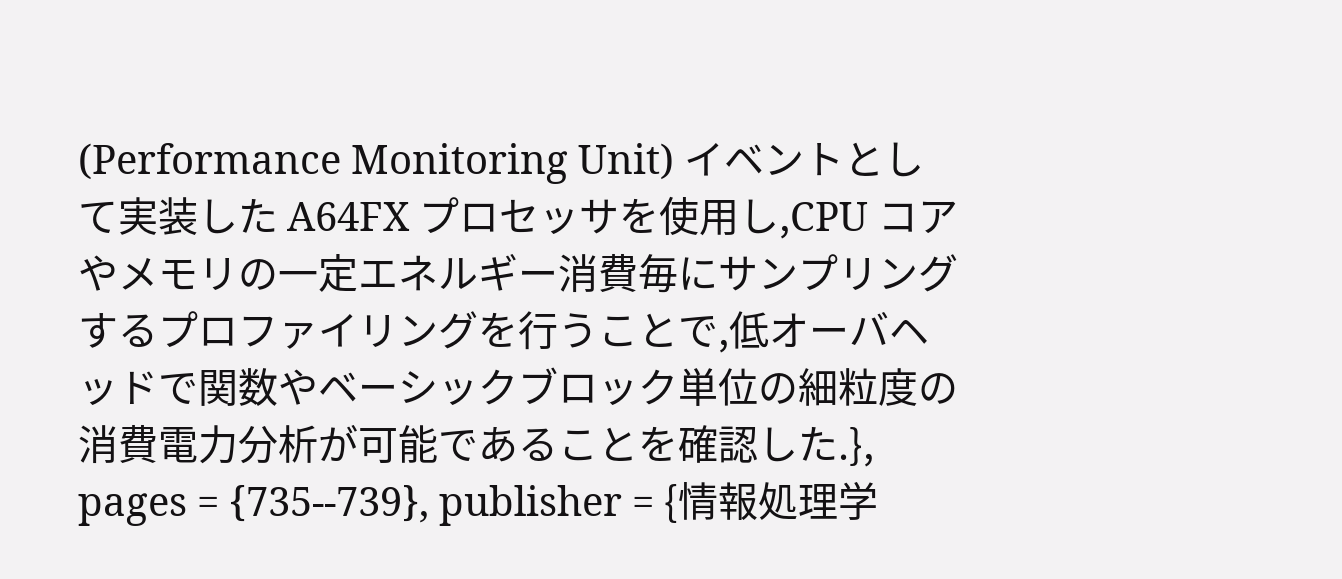(Performance Monitoring Unit) イベントとして実装した A64FX プロセッサを使用し,CPU コアやメモリの一定エネルギー消費毎にサンプリングするプロファイリングを行うことで,低オーバヘッドで関数やベーシックブロック単位の細粒度の消費電力分析が可能であることを確認した.}, pages = {735--739}, publisher = {情報処理学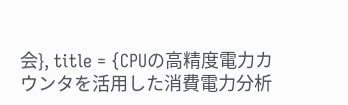会}, title = {CPUの高精度電力カウンタを活用した消費電力分析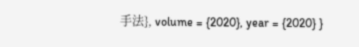手法}, volume = {2020}, year = {2020} }